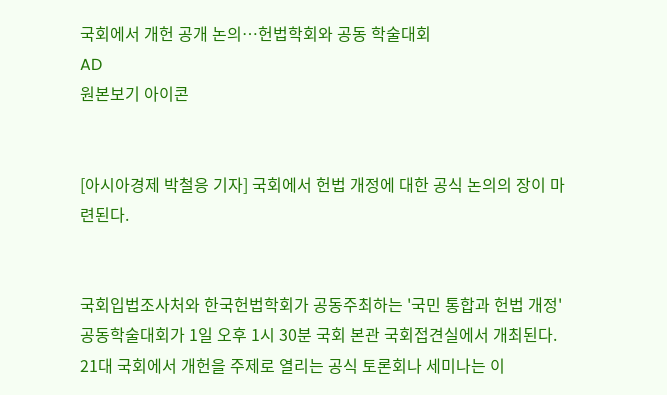국회에서 개헌 공개 논의…헌법학회와 공동 학술대회
AD
원본보기 아이콘


[아시아경제 박철응 기자] 국회에서 헌법 개정에 대한 공식 논의의 장이 마련된다.


국회입법조사처와 한국헌법학회가 공동주최하는 '국민 통합과 헌법 개정' 공동학술대회가 1일 오후 1시 30분 국회 본관 국회접견실에서 개최된다. 21대 국회에서 개헌을 주제로 열리는 공식 토론회나 세미나는 이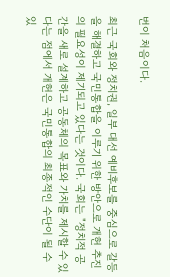번이 처음이다.

최근 국회와 정치권, 일부 대선 예비후보를 중심으로 갈등을 해결하고 국민통합을 이루기 위한 방안으로 개헌 추진의 필요성이 제기되고 있다는 것이다. 국회는 "정치적 공간을 새로 설계하고 공동체의 목표와 가치를 제시할 수 있다는 점에서 개헌은 국민통합의 최종적인 수단이 될 수 있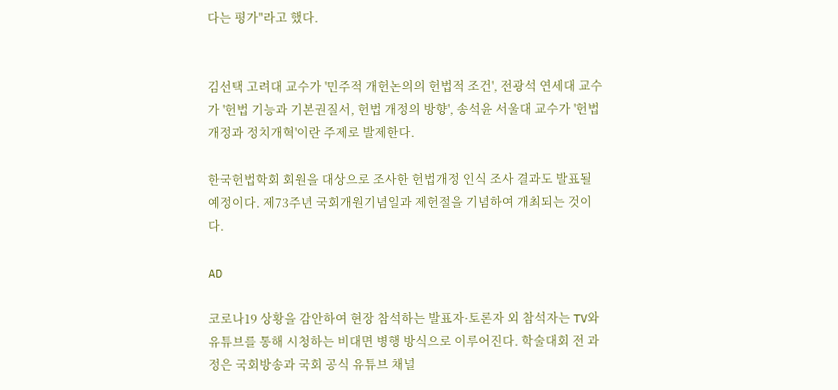다는 평가"라고 했다.


김선택 고려대 교수가 '민주적 개헌논의의 헌법적 조건', 전광석 연세대 교수가 '헌법 기능과 기본권질서, 헌법 개정의 방향', 송석윤 서울대 교수가 '헌법개정과 정치개혁'이란 주제로 발제한다.

한국헌법학회 회원을 대상으로 조사한 헌법개정 인식 조사 결과도 발표될 예정이다. 제73주년 국회개원기념일과 제헌절을 기념하여 개최되는 것이다.

AD

코로나19 상황을 감안하여 현장 참석하는 발표자·토론자 외 참석자는 TV와 유튜브를 통해 시청하는 비대면 병행 방식으로 이루어진다. 학술대회 전 과정은 국회방송과 국회 공식 유튜브 채널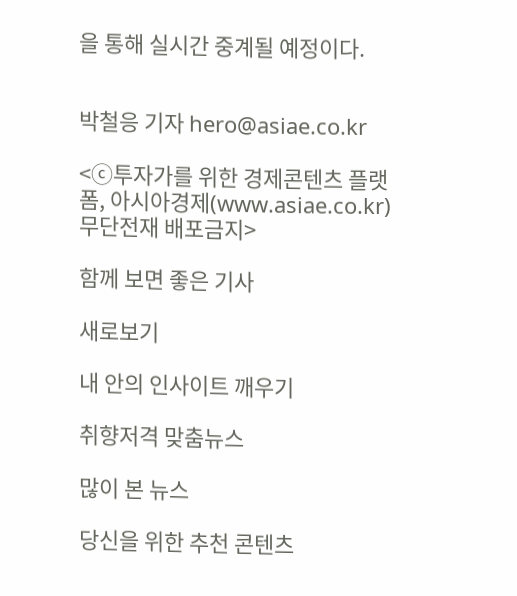을 통해 실시간 중계될 예정이다.


박철응 기자 hero@asiae.co.kr

<ⓒ투자가를 위한 경제콘텐츠 플랫폼, 아시아경제(www.asiae.co.kr) 무단전재 배포금지>

함께 보면 좋은 기사

새로보기

내 안의 인사이트 깨우기

취향저격 맞춤뉴스

많이 본 뉴스

당신을 위한 추천 콘텐츠